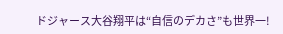ドジャース大谷翔平は“自信のデカさ”も世界一!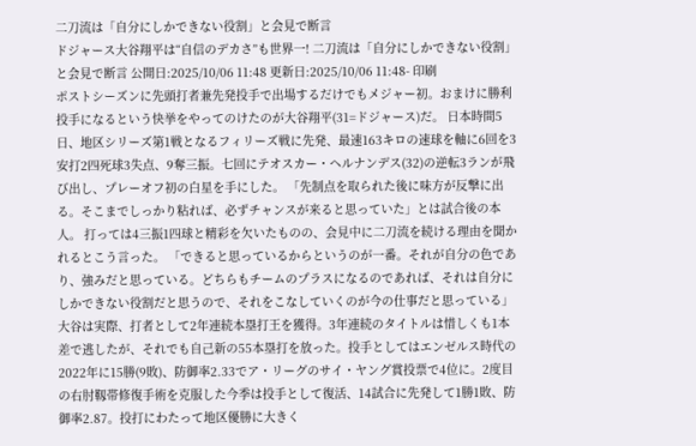二刀流は「自分にしかできない役割」と会見で断言
ドジャース大谷翔平は“自信のデカさ”も世界一! 二刀流は「自分にしかできない役割」と会見で断言 公開日:2025/10/06 11:48 更新日:2025/10/06 11:48- 印刷
ポストシーズンに先頭打者兼先発投手で出場するだけでもメジャー初。おまけに勝利投手になるという快挙をやってのけたのが大谷翔平(31=ドジャース)だ。 日本時間5日、地区シリーズ第1戦となるフィリーズ戦に先発、最速163キロの速球を軸に6回を3安打2四死球3失点、9奪三振。七回にテオスカー・ヘルナンデス(32)の逆転3ランが飛び出し、プレーオフ初の白星を手にした。 「先制点を取られた後に味方が反撃に出る。そこまでしっかり粘れば、必ずチャンスが来ると思っていた」とは試合後の本人。 打っては4三振1四球と精彩を欠いたものの、会見中に二刀流を続ける理由を聞かれるとこう言った。 「できると思っているからというのが一番。それが自分の色であり、強みだと思っている。どちらもチームのプラスになるのであれば、それは自分にしかできない役割だと思うので、それをこなしていくのが今の仕事だと思っている」 大谷は実際、打者として2年連続本塁打王を獲得。3年連続のタイトルは惜しくも1本差で逃したが、それでも自己新の55本塁打を放った。投手としてはエンゼルス時代の2022年に15勝(9敗)、防御率2.33でア・リーグのサイ・ヤング賞投票で4位に。2度目の右肘靱帯修復手術を克服した今季は投手として復活、14試合に先発して1勝1敗、防御率2.87。投打にわたって地区優勝に大きく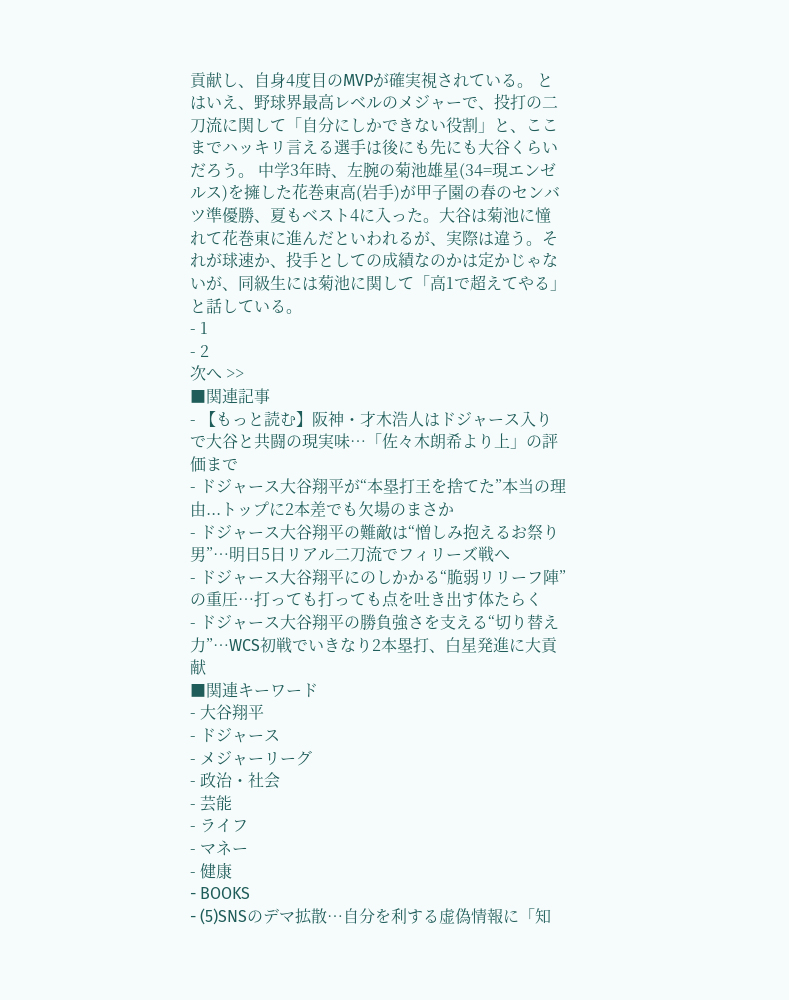貢献し、自身4度目のMVPが確実視されている。 とはいえ、野球界最高レベルのメジャーで、投打の二刀流に関して「自分にしかできない役割」と、ここまでハッキリ言える選手は後にも先にも大谷くらいだろう。 中学3年時、左腕の菊池雄星(34=現エンゼルス)を擁した花巻東高(岩手)が甲子園の春のセンバツ準優勝、夏もベスト4に入った。大谷は菊池に憧れて花巻東に進んだといわれるが、実際は違う。それが球速か、投手としての成績なのかは定かじゃないが、同級生には菊池に関して「高1で超えてやる」と話している。
- 1
- 2
次へ >>
■関連記事
- 【もっと読む】阪神・才木浩人はドジャース入りで大谷と共闘の現実味…「佐々木朗希より上」の評価まで
- ドジャース大谷翔平が“本塁打王を捨てた”本当の理由...トップに2本差でも欠場のまさか
- ドジャース大谷翔平の難敵は“憎しみ抱えるお祭り男”…明日5日リアル二刀流でフィリーズ戦へ
- ドジャース大谷翔平にのしかかる“脆弱リリーフ陣”の重圧…打っても打っても点を吐き出す体たらく
- ドジャース大谷翔平の勝負強さを支える“切り替え力”…WCS初戦でいきなり2本塁打、白星発進に大貢献
■関連キーワード
- 大谷翔平
- ドジャース
- メジャーリーグ
- 政治・社会
- 芸能
- ライフ
- マネー
- 健康
- BOOKS
- (5)SNSのデマ拡散…自分を利する虚偽情報に「知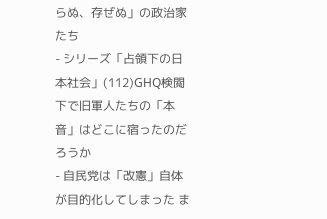らぬ、存ぜぬ」の政治家たち
- シリーズ「占領下の日本社会」(112)GHQ検閲下で旧軍人たちの「本音」はどこに宿ったのだろうか
- 自民党は「改憲」自体が目的化してしまった ま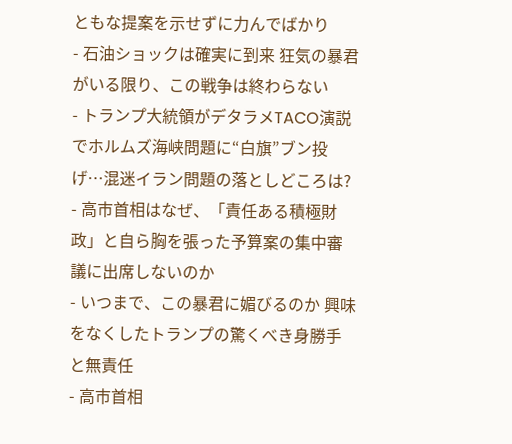ともな提案を示せずに力んでばかり
- 石油ショックは確実に到来 狂気の暴君がいる限り、この戦争は終わらない
- トランプ大統領がデタラメTACO演説でホルムズ海峡問題に“白旗”ブン投げ…混迷イラン問題の落としどころは?
- 高市首相はなぜ、「責任ある積極財政」と自ら胸を張った予算案の集中審議に出席しないのか
- いつまで、この暴君に媚びるのか 興味をなくしたトランプの驚くべき身勝手と無責任
- 高市首相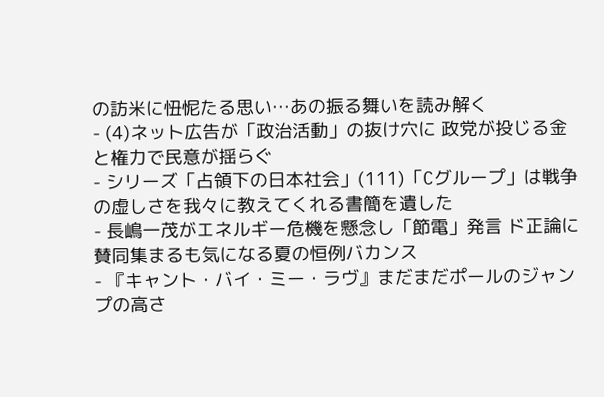の訪米に忸怩たる思い…あの振る舞いを読み解く
- (4)ネット広告が「政治活動」の抜け穴に 政党が投じる金と権力で民意が揺らぐ
- シリーズ「占領下の日本社会」(111)「Cグループ」は戦争の虚しさを我々に教えてくれる書簡を遺した
- 長嶋一茂がエネルギー危機を懸念し「節電」発言 ド正論に賛同集まるも気になる夏の恒例バカンス
- 『キャント・バイ・ミー・ラヴ』まだまだポールのジャンプの高さ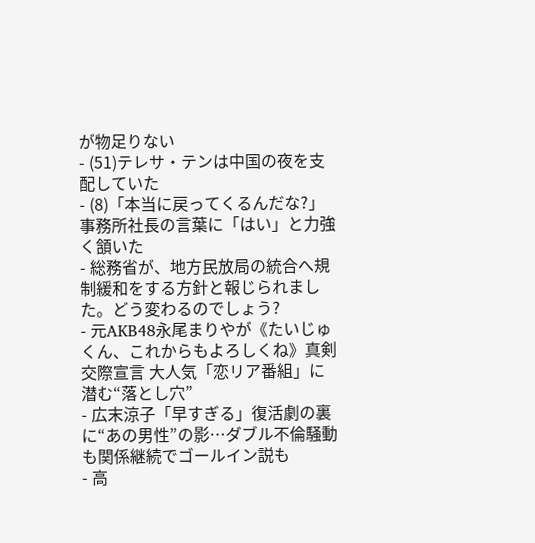が物足りない
- (51)テレサ・テンは中国の夜を支配していた
- (8)「本当に戻ってくるんだな?」事務所社長の言葉に「はい」と力強く頷いた
- 総務省が、地方民放局の統合へ規制緩和をする方針と報じられました。どう変わるのでしょう?
- 元AKB48永尾まりやが《たいじゅくん、これからもよろしくね》真剣交際宣言 大人気「恋リア番組」に潜む“落とし穴”
- 広末涼子「早すぎる」復活劇の裏に“あの男性”の影…ダブル不倫騒動も関係継続でゴールイン説も
- 高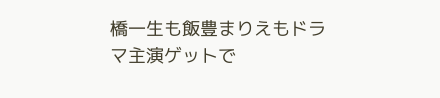橋一生も飯豊まりえもドラマ主演ゲットで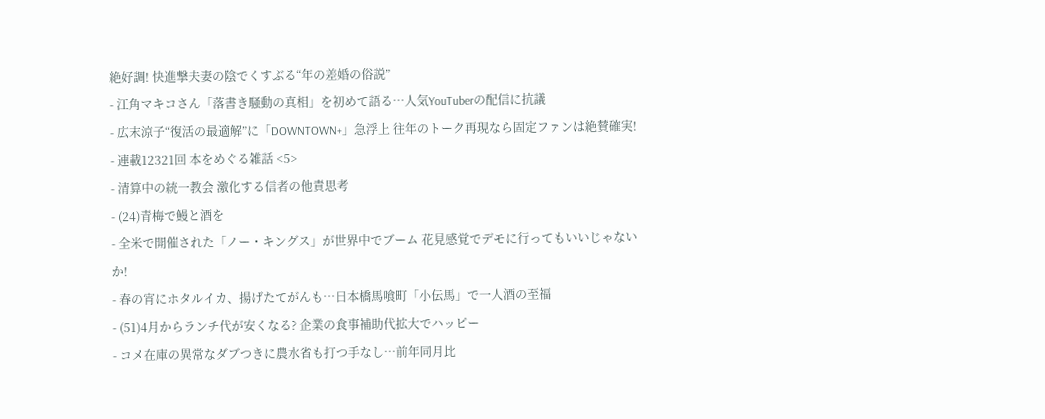絶好調! 快進撃夫妻の陰でくすぶる“年の差婚の俗説”
- 江角マキコさん「落書き騒動の真相」を初めて語る…人気YouTuberの配信に抗議
- 広末涼子“復活の最適解”に「DOWNTOWN+」急浮上 往年のトーク再現なら固定ファンは絶賛確実!
- 連載12321回 本をめぐる雑話 <5>
- 清算中の統一教会 激化する信者の他責思考
- (24)青梅で鰻と酒を
- 全米で開催された「ノー・キングス」が世界中でブーム 花見感覚でデモに行ってもいいじゃないか!
- 春の宵にホタルイカ、揚げたてがんも…日本橋馬喰町「小伝馬」で一人酒の至福
- (51)4月からランチ代が安くなる? 企業の食事補助代拡大でハッピー
- コメ在庫の異常なダブつきに農水省も打つ手なし…前年同月比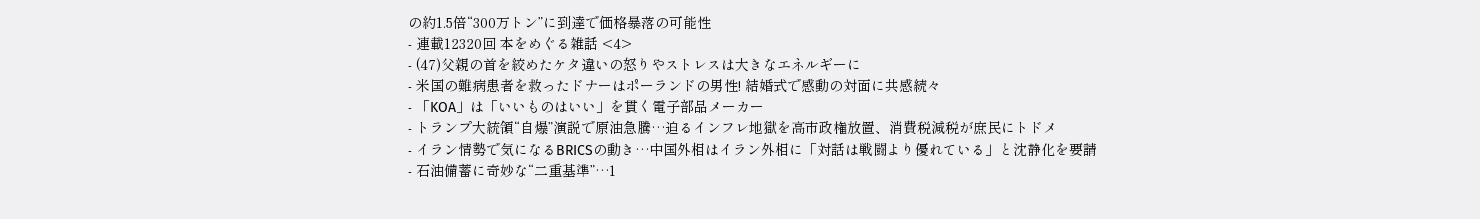の約1.5倍“300万トン”に到達で価格暴落の可能性
- 連載12320回 本をめぐる雑話 <4>
- (47)父親の首を絞めたケタ違いの怒りやストレスは大きなエネルギーに
- 米国の難病患者を救ったドナーはポーランドの男性! 結婚式で感動の対面に共感続々
- 「KOA」は「いいものはいい」を貫く電子部品メーカー
- トランプ大統領“自爆”演説で原油急騰…迫るインフレ地獄を高市政権放置、消費税減税が庶民にトドメ
- イラン情勢で気になるBRICSの動き…中国外相はイラン外相に「対話は戦闘より優れている」と沈静化を要請
- 石油備蓄に奇妙な“二重基準”…1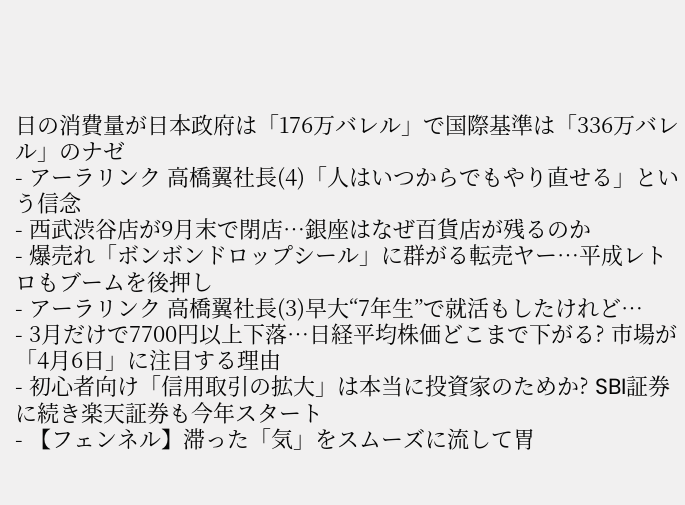日の消費量が日本政府は「176万バレル」で国際基準は「336万バレル」のナゼ
- アーラリンク 高橋翼社長(4)「人はいつからでもやり直せる」という信念
- 西武渋谷店が9月末で閉店…銀座はなぜ百貨店が残るのか
- 爆売れ「ボンボンドロップシール」に群がる転売ヤー…平成レトロもブームを後押し
- アーラリンク 高橋翼社長(3)早大“7年生”で就活もしたけれど…
- 3月だけで7700円以上下落…日経平均株価どこまで下がる? 市場が「4月6日」に注目する理由
- 初心者向け「信用取引の拡大」は本当に投資家のためか? SBI証券に続き楽天証券も今年スタート
- 【フェンネル】滞った「気」をスムーズに流して胃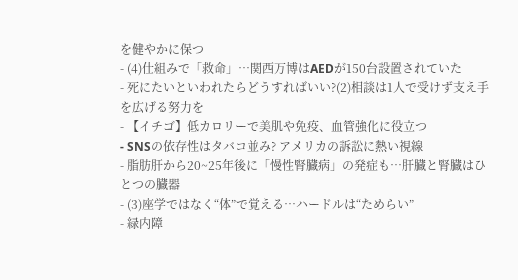を健やかに保つ
- (4)仕組みで「救命」…関西万博はAEDが150台設置されていた
- 死にたいといわれたらどうすればいい?(2)相談は1人で受けず支え手を広げる努力を
- 【イチゴ】低カロリーで美肌や免疫、血管強化に役立つ
- SNSの依存性はタバコ並み? アメリカの訴訟に熱い視線
- 脂肪肝から20~25年後に「慢性腎臓病」の発症も…肝臓と腎臓はひとつの臓器
- (3)座学ではなく“体”で覚える…ハードルは“ためらい”
- 緑内障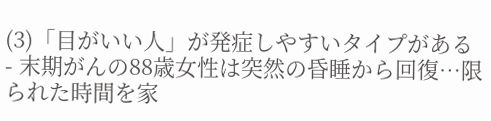(3)「目がいい人」が発症しやすいタイプがある
- 末期がんの88歳女性は突然の昏睡から回復…限られた時間を家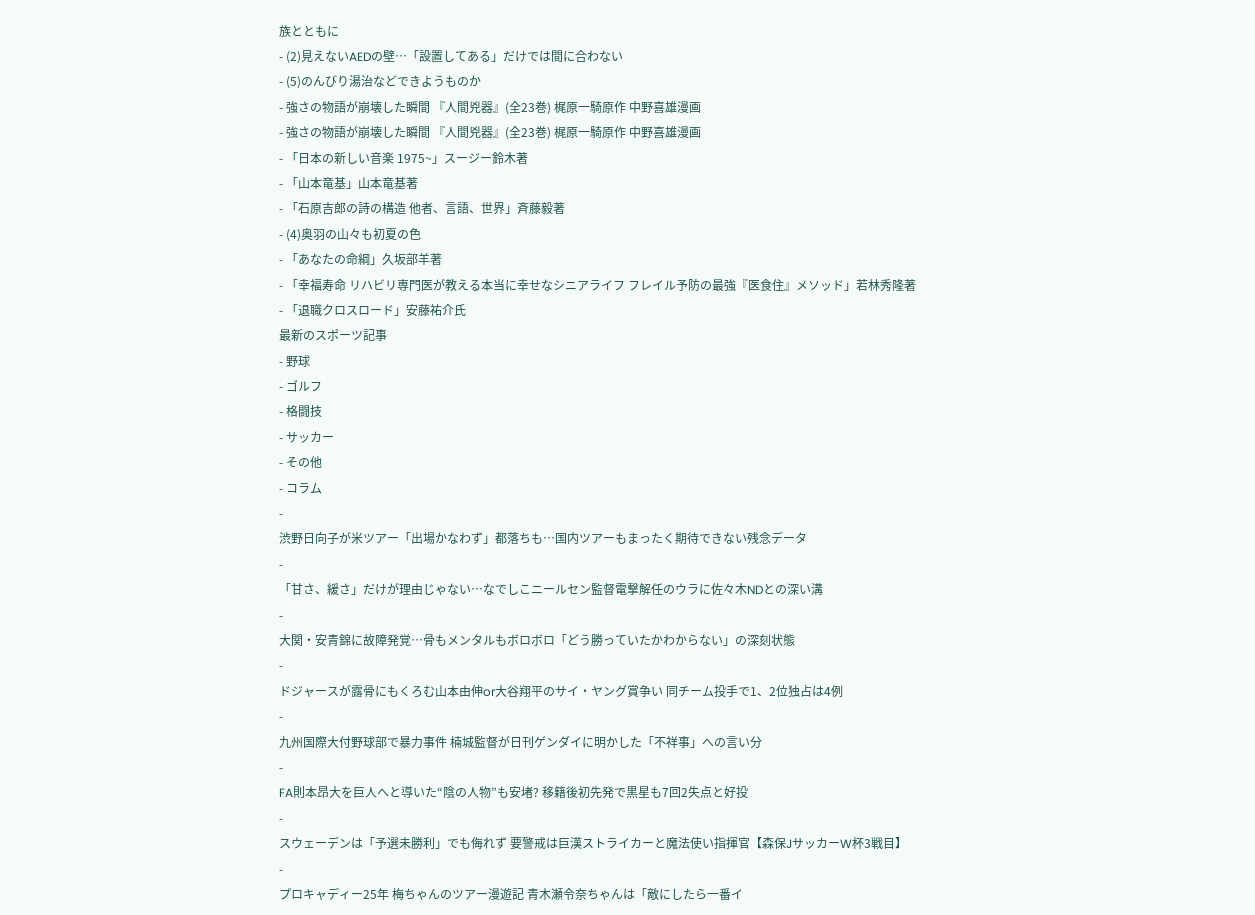族とともに
- (2)見えないAEDの壁…「設置してある」だけでは間に合わない
- (5)のんびり湯治などできようものか
- 強さの物語が崩壊した瞬間 『人間兇器』(全23巻) 梶原一騎原作 中野喜雄漫画
- 強さの物語が崩壊した瞬間 『人間兇器』(全23巻) 梶原一騎原作 中野喜雄漫画
- 「日本の新しい音楽 1975~」スージー鈴木著
- 「山本竜基」山本竜基著
- 「石原吉郎の詩の構造 他者、言語、世界」斉藤毅著
- (4)奥羽の山々も初夏の色
- 「あなたの命綱」久坂部羊著
- 「幸福寿命 リハビリ専門医が教える本当に幸せなシニアライフ フレイル予防の最強『医食住』メソッド」若林秀隆著
- 「退職クロスロード」安藤祐介氏
最新のスポーツ記事
- 野球
- ゴルフ
- 格闘技
- サッカー
- その他
- コラム
-
渋野日向子が米ツアー「出場かなわず」都落ちも…国内ツアーもまったく期待できない残念データ
-
「甘さ、緩さ」だけが理由じゃない…なでしこニールセン監督電撃解任のウラに佐々木NDとの深い溝
-
大関・安青錦に故障発覚…骨もメンタルもボロボロ「どう勝っていたかわからない」の深刻状態
-
ドジャースが露骨にもくろむ山本由伸or大谷翔平のサイ・ヤング賞争い 同チーム投手で1、2位独占は4例
-
九州国際大付野球部で暴力事件 楠城監督が日刊ゲンダイに明かした「不祥事」への言い分
-
FA則本昂大を巨人へと導いた“陰の人物”も安堵? 移籍後初先発で黒星も7回2失点と好投
-
スウェーデンは「予選未勝利」でも侮れず 要警戒は巨漢ストライカーと魔法使い指揮官【森保JサッカーW杯3戦目】
-
プロキャディー25年 梅ちゃんのツアー漫遊記 青木瀬令奈ちゃんは「敵にしたら一番イ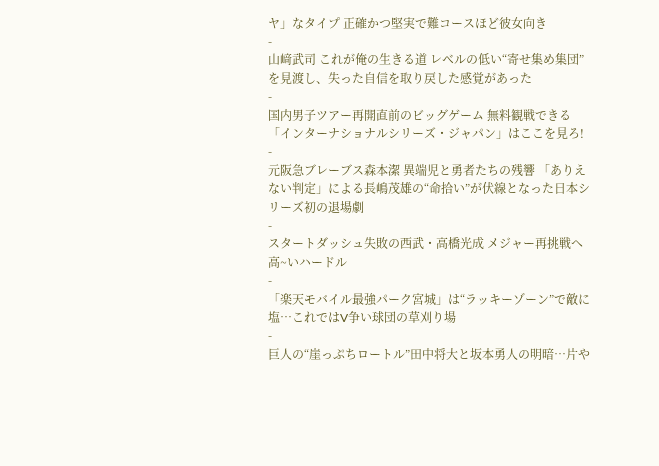ヤ」なタイプ 正確かつ堅実で難コースほど彼女向き
-
山﨑武司 これが俺の生きる道 レベルの低い“寄せ集め集団”を見渡し、失った自信を取り戻した感覚があった
-
国内男子ツアー再開直前のビッグゲーム 無料観戦できる「インターナショナルシリーズ・ジャパン」はここを見ろ!
-
元阪急ブレーブス森本潔 異端児と勇者たちの残響 「ありえない判定」による長嶋茂雄の“命拾い”が伏線となった日本シリーズ初の退場劇
-
スタートダッシュ失敗の西武・高橋光成 メジャー再挑戦へ高~いハードル
-
「楽天モバイル最強パーク宮城」は“ラッキーゾーン”で敵に塩…これではV争い球団の草刈り場
-
巨人の“崖っぷちロートル”田中将大と坂本勇人の明暗…片や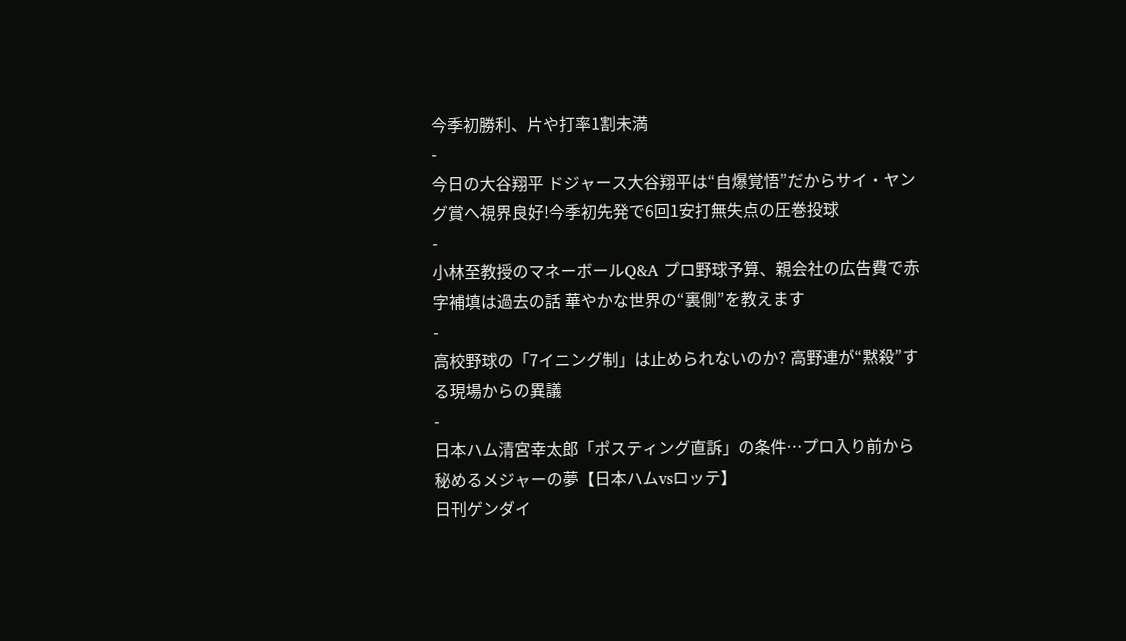今季初勝利、片や打率1割未満
-
今日の大谷翔平 ドジャース大谷翔平は“自爆覚悟”だからサイ・ヤング賞へ視界良好!今季初先発で6回1安打無失点の圧巻投球
-
小林至教授のマネーボールQ&A プロ野球予算、親会社の広告費で赤字補填は過去の話 華やかな世界の“裏側”を教えます
-
高校野球の「7イニング制」は止められないのか? 高野連が“黙殺”する現場からの異議
-
日本ハム清宮幸太郎「ポスティング直訴」の条件…プロ入り前から秘めるメジャーの夢【日本ハムvsロッテ】
日刊ゲンダイ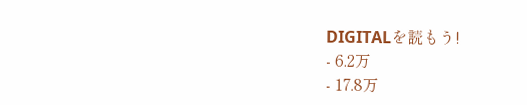DIGITALを読もう!
- 6.2万
- 17.8万